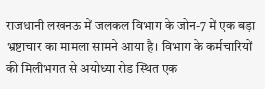राजधानी लखनऊ में जलकल विभाग के जोन-7 में एक बड़ा भ्रष्टाचार का मामला सामने आया है। विभाग के कर्मचारियों की मिलीभगत से अयोध्या रोड स्थित एक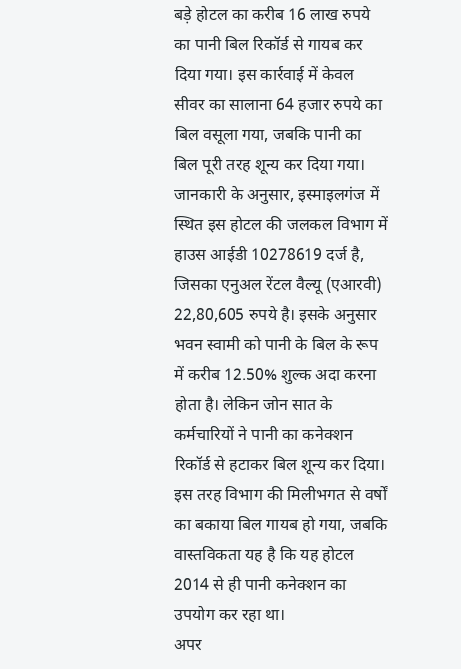बड़े होटल का करीब 16 लाख रुपये का पानी बिल रिकॉर्ड से गायब कर दिया गया। इस कार्रवाई में केवल सीवर का सालाना 64 हजार रुपये का बिल वसूला गया, जबकि पानी का बिल पूरी तरह शून्य कर दिया गया।
जानकारी के अनुसार, इस्माइलगंज में स्थित इस होटल की जलकल विभाग में हाउस आईडी 10278619 दर्ज है, जिसका एनुअल रेंटल वैल्यू (एआरवी) 22,80,605 रुपये है। इसके अनुसार भवन स्वामी को पानी के बिल के रूप में करीब 12.50% शुल्क अदा करना होता है। लेकिन जोन सात के कर्मचारियों ने पानी का कनेक्शन रिकॉर्ड से हटाकर बिल शून्य कर दिया। इस तरह विभाग की मिलीभगत से वर्षों का बकाया बिल गायब हो गया, जबकि वास्तविकता यह है कि यह होटल 2014 से ही पानी कनेक्शन का उपयोग कर रहा था।
अपर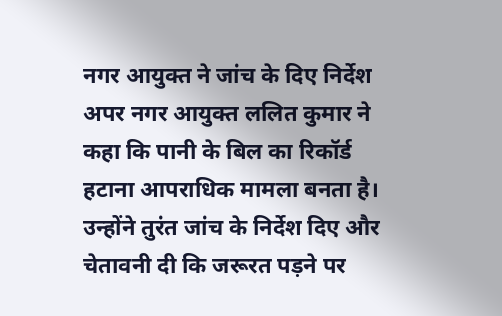नगर आयुक्त ने जांच के दिए निर्देश
अपर नगर आयुक्त ललित कुमार ने कहा कि पानी के बिल का रिकॉर्ड हटाना आपराधिक मामला बनता है। उन्होंने तुरंत जांच के निर्देश दिए और चेतावनी दी कि जरूरत पड़ने पर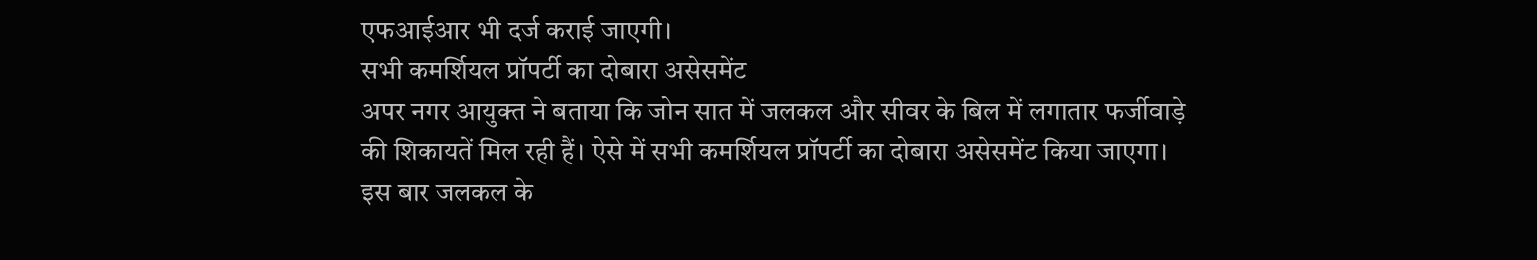एफआईआर भी दर्ज कराई जाएगी।
सभी कमर्शियल प्रॉपर्टी का दोबारा असेसमेंट
अपर नगर आयुक्त ने बताया कि जोन सात में जलकल और सीवर के बिल में लगातार फर्जीवाड़े की शिकायतें मिल रही हैं। ऐसे में सभी कमर्शियल प्रॉपर्टी का दोबारा असेसमेंट किया जाएगा। इस बार जलकल के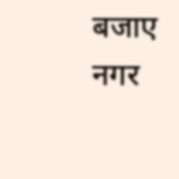बजाए नगर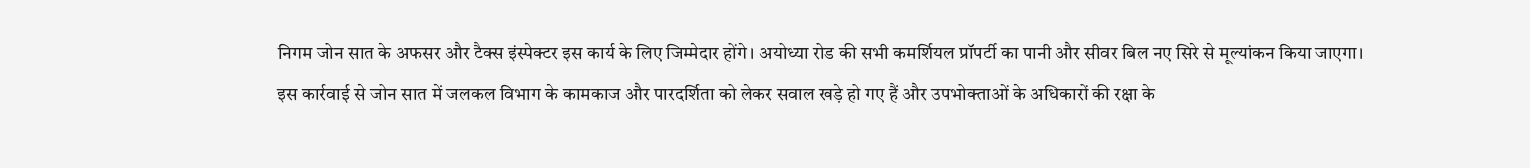निगम जोन सात के अफसर और टैक्स इंस्पेक्टर इस कार्य के लिए जिम्मेदार होंगे। अयोध्या रोड की सभी कमर्शियल प्रॉपर्टी का पानी और सीवर बिल नए सिरे से मूल्यांकन किया जाएगा।
इस कार्रवाई से जोन सात में जलकल विभाग के कामकाज और पारदर्शिता को लेकर सवाल खड़े हो गए हैं और उपभोक्ताओं के अधिकारों की रक्षा के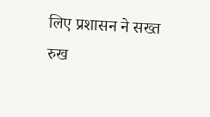लिए प्रशासन ने सख्त रुख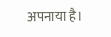अपनाया है।